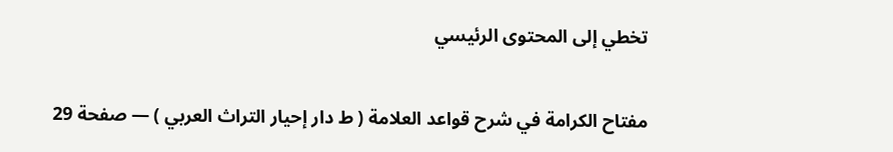تخطي إلى المحتوى الرئيسي

مفتاح الكرامة في شرح قواعد العلامة ( ط دار إحيار التراث العربي ) — صفحة 29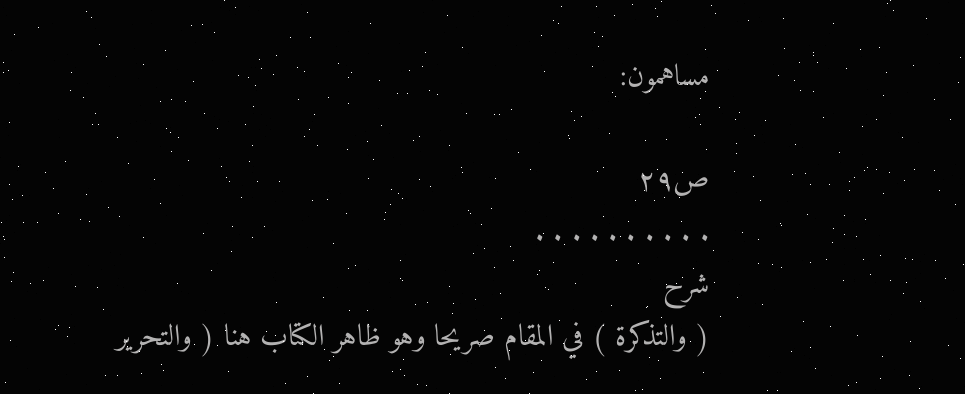مساهمون:

ص٢٩
. . . . . . . . . .
شرح
( والتذكرة ) في المقام صريحا وهو ظاهر الكتاب هنا ( والتحرير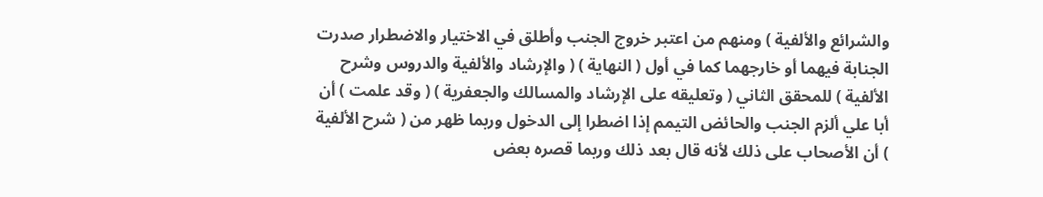والشرائع والألفية ) ومنهم من اعتبر خروج الجنب وأطلق في الاختيار والاضطرار صدرت الجنابة فيهما أو خارجهما كما في أول ( النهاية ) ( والإرشاد والألفية والدروس وشرح الألفية ) للمحقق الثاني ( وتعليقه على الإرشاد والمسالك والجعفرية ) ( وقد علمت ) أن أبا علي ألزم الجنب والحائض التيمم إذا اضطرا إلى الدخول وربما ظهر من ( شرح الألفية ) أن الأصحاب على ذلك لأنه قال بعد ذلك وربما قصره بعض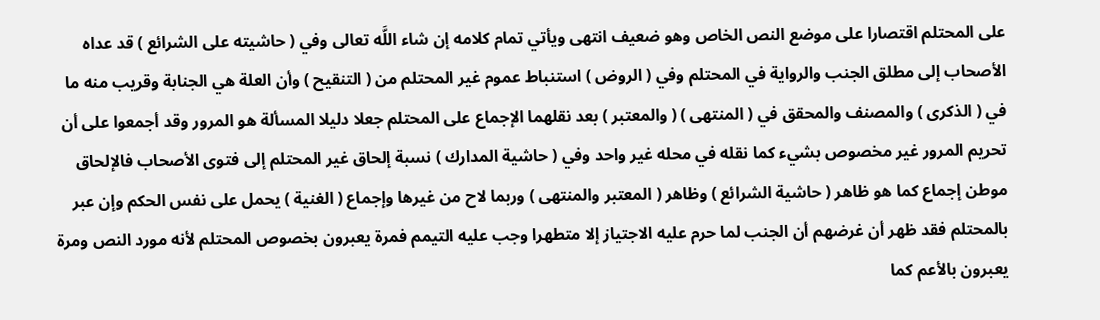على المحتلم اقتصارا على موضع النص الخاص وهو ضعيف انتهى ويأتي تمام كلامه إن شاء اللَّه تعالى وفي ( حاشيته على الشرائع ) قد عداه الأصحاب إلى مطلق الجنب والرواية في المحتلم وفي ( الروض ) استنباط عموم غير المحتلم من ( التنقيح ) وأن العلة هي الجنابة وقريب منه ما في ( الذكرى ) والمصنف والمحقق في ( المنتهى ) ( والمعتبر ) بعد نقلهما الإجماع على المحتلم جعلا دليلا المسألة هو المرور وقد أجمعوا على أن تحريم المرور غير مخصوص بشيء كما نقله في محله غير واحد وفي ( حاشية المدارك ) نسبة إلحاق غير المحتلم إلى فتوى الأصحاب فالإلحاق موطن إجماع كما هو ظاهر ( حاشية الشرائع ) وظاهر ( المعتبر والمنتهى ) وربما لاح من غيرها وإجماع ( الغنية ) يحمل على نفس الحكم وإن عبر بالمحتلم فقد ظهر أن غرضهم أن الجنب لما حرم عليه الاجتياز إلا متطهرا وجب عليه التيمم فمرة يعبرون بخصوص المحتلم لأنه مورد النص ومرة يعبرون بالأعم كما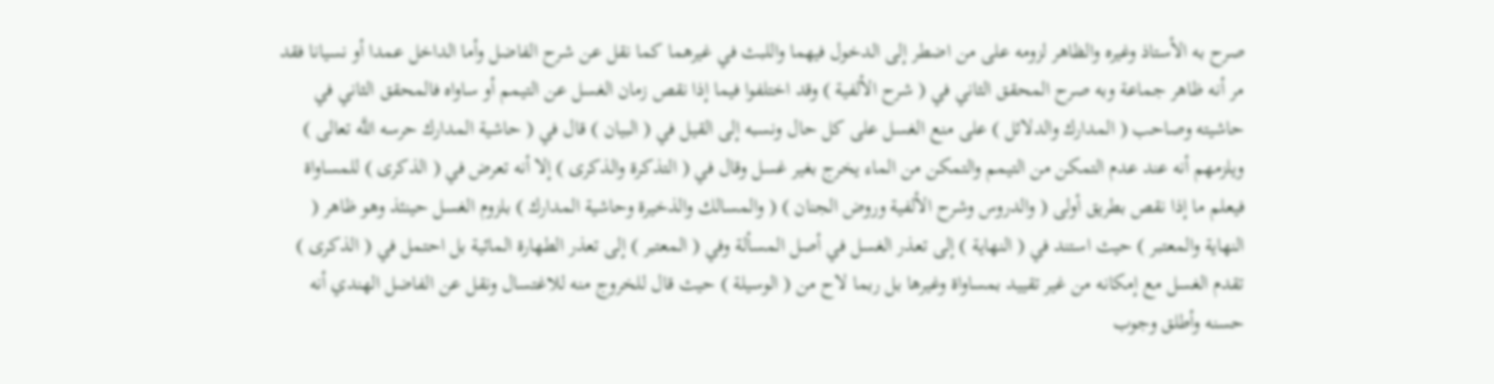صرح به الأستاذ وغيره والظاهر لزومه على من اضطر إلى الدخول فيهما واللبث في غيرهما كما نقل عن شرح الفاضل وأما الداخل عمدا أو نسيانا فقد مر أنه ظاهر جماعة وبه صرح المحقق الثاني في ( شرح الألفية ) وقد اختلفوا فيما إذا نقص زمان الغسل عن التيمم أو ساواه فالمحقق الثاني في حاشيته وصاحب ( المدارك والدلائل ) على منع الغسل على كل حال ونسبه إلى القيل في ( البيان ) قال في ( حاشية المدارك حرسه اللَّه تعالى ) ويلزمهم أنه عند عدم التمكن من التيمم والتمكن من الماء يخرج بغير غسل وقال في ( التذكرة والذكرى ) إلا أنه تعرض في ( الذكرى ) للمساواة فيعلم ما إذا نقص بطريق أولى ( والدروس وشرح الألفية وروض الجنان ) ( والمسالك والذخيرة وحاشية المدارك ) بلزوم الغسل حينئذ وهو ظاهر ( النهاية والمعتبر ) حيث استند في ( النهاية ) إلى تعذر الغسل في أصل المسألة وفي ( المعتبر ) إلى تعذر الطهارة المائية بل احتمل في ( الذكرى ) تقدم الغسل مع إمكانه من غير تقييد بمساواة وغيرها بل ربما لاح من ( الوسيلة ) حيث قال للخروج منه للاغتسال ونقل عن الفاضل الهندي أنه حسنه وأطلق وجوب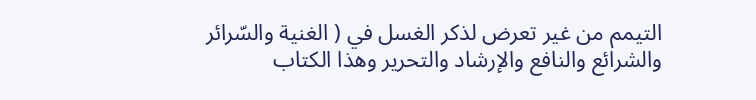التيمم من غير تعرض لذكر الغسل في ( الغنية والسّرائر والشرائع والنافع والإرشاد والتحرير وهذا الكتاب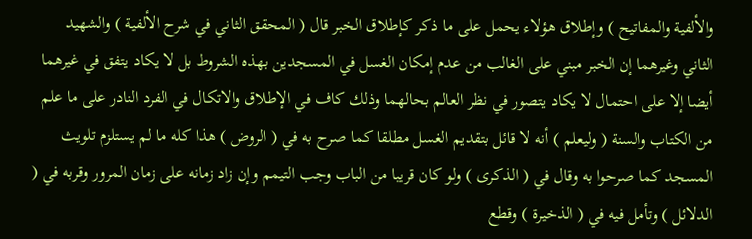والألفية والمفاتيح ) وإطلاق هؤلاء يحمل على ما ذكر كإطلاق الخبر قال ( المحقق الثاني في شرح الألفية ) والشهيد الثاني وغيرهما إن الخبر مبني على الغالب من عدم إمكان الغسل في المسجدين بهذه الشروط بل لا يكاد يتفق في غيرهما أيضا إلا على احتمال لا يكاد يتصور في نظر العالم بحالهما وذلك كاف في الإطلاق والاتكال في الفرد النادر على ما علم من الكتاب والسنة ( وليعلم ) أنه لا قائل بتقديم الغسل مطلقا كما صرح به في ( الروض ) هذا كله ما لم يستلزم تلويث المسجد كما صرحوا به وقال في ( الذكرى ) ولو كان قريبا من الباب وجب التيمم وإن زاد زمانه على زمان المرور وقربه في ( الدلائل ) وتأمل فيه في ( الذخيرة ) وقطع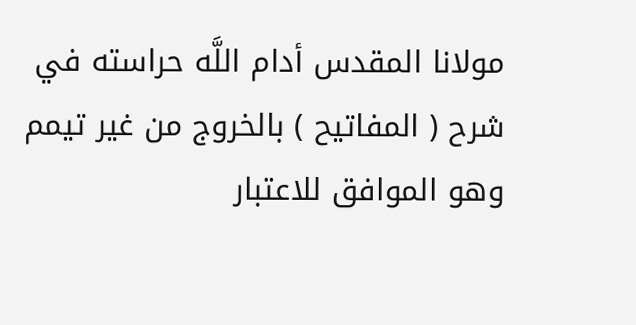مولانا المقدس أدام اللَّه حراسته في شرح ( المفاتيح ) بالخروج من غير تيمم وهو الموافق للاعتبار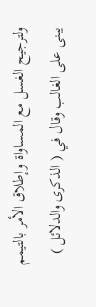ولترجيح الغسل مع المساواة وإطلاق الأمر بالتيمم يبنى على الغالب وقال في ( الذكرى والدلائل )